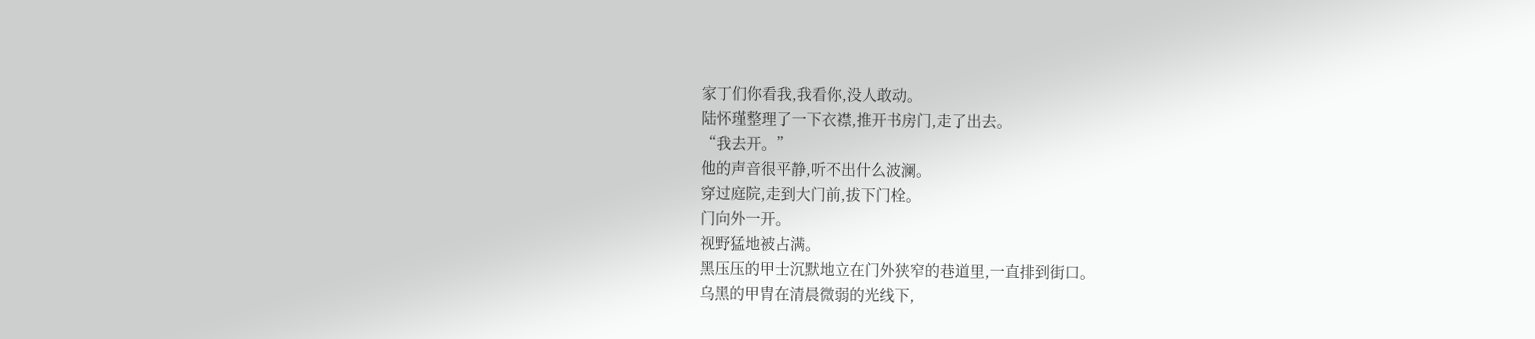家丁们你看我,我看你,没人敢动。
陆怀瑾整理了一下衣襟,推开书房门,走了出去。
“我去开。”
他的声音很平静,听不出什么波澜。
穿过庭院,走到大门前,拔下门栓。
门向外一开。
视野猛地被占满。
黑压压的甲士沉默地立在门外狭窄的巷道里,一直排到街口。
乌黑的甲胄在清晨微弱的光线下,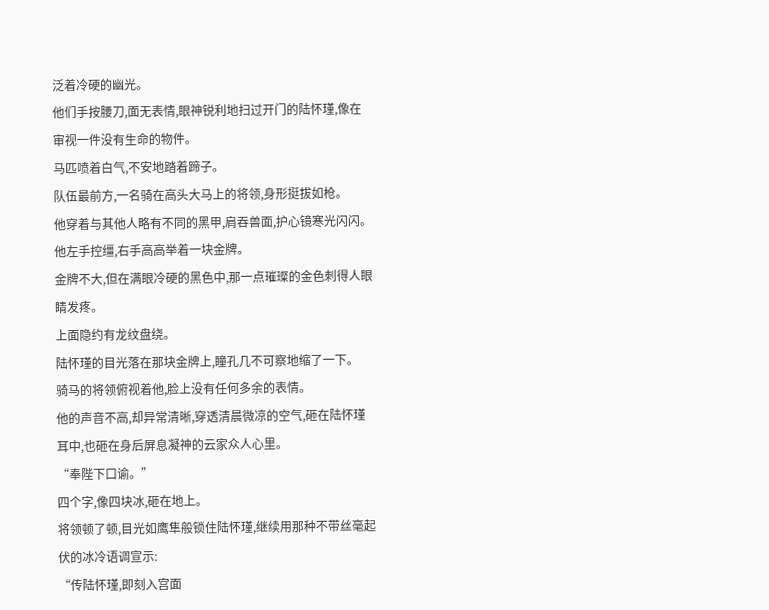泛着冷硬的幽光。
他们手按腰刀,面无表情,眼神锐利地扫过开门的陆怀瑾,像在审视一件没有生命的物件。
马匹喷着白气,不安地踏着蹄子。
队伍最前方,一名骑在高头大马上的将领,身形挺拔如枪。
他穿着与其他人略有不同的黑甲,肩吞兽面,护心镜寒光闪闪。
他左手控缰,右手高高举着一块金牌。
金牌不大,但在满眼冷硬的黑色中,那一点璀璨的金色刺得人眼睛发疼。
上面隐约有龙纹盘绕。
陆怀瑾的目光落在那块金牌上,瞳孔几不可察地缩了一下。
骑马的将领俯视着他,脸上没有任何多余的表情。
他的声音不高,却异常清晰,穿透清晨微凉的空气,砸在陆怀瑾耳中,也砸在身后屏息凝神的云家众人心里。
“奉陛下口谕。”
四个字,像四块冰,砸在地上。
将领顿了顿,目光如鹰隼般锁住陆怀瑾,继续用那种不带丝毫起伏的冰冷语调宣示:
“传陆怀瑾,即刻入宫面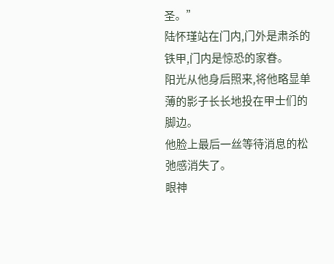圣。”
陆怀瑾站在门内,门外是肃杀的铁甲,门内是惊恐的家眷。
阳光从他身后照来,将他略显单薄的影子长长地投在甲士们的脚边。
他脸上最后一丝等待消息的松弛感消失了。
眼神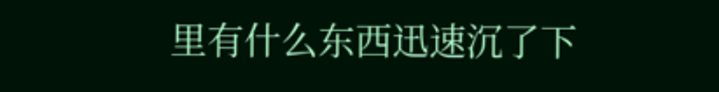里有什么东西迅速沉了下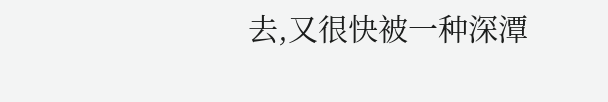去,又很快被一种深潭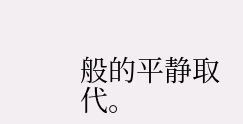般的平静取代。